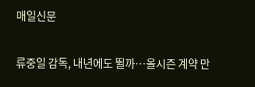매일신문

류중일 감독, 내년에도 뛸까…올시즌 계약 만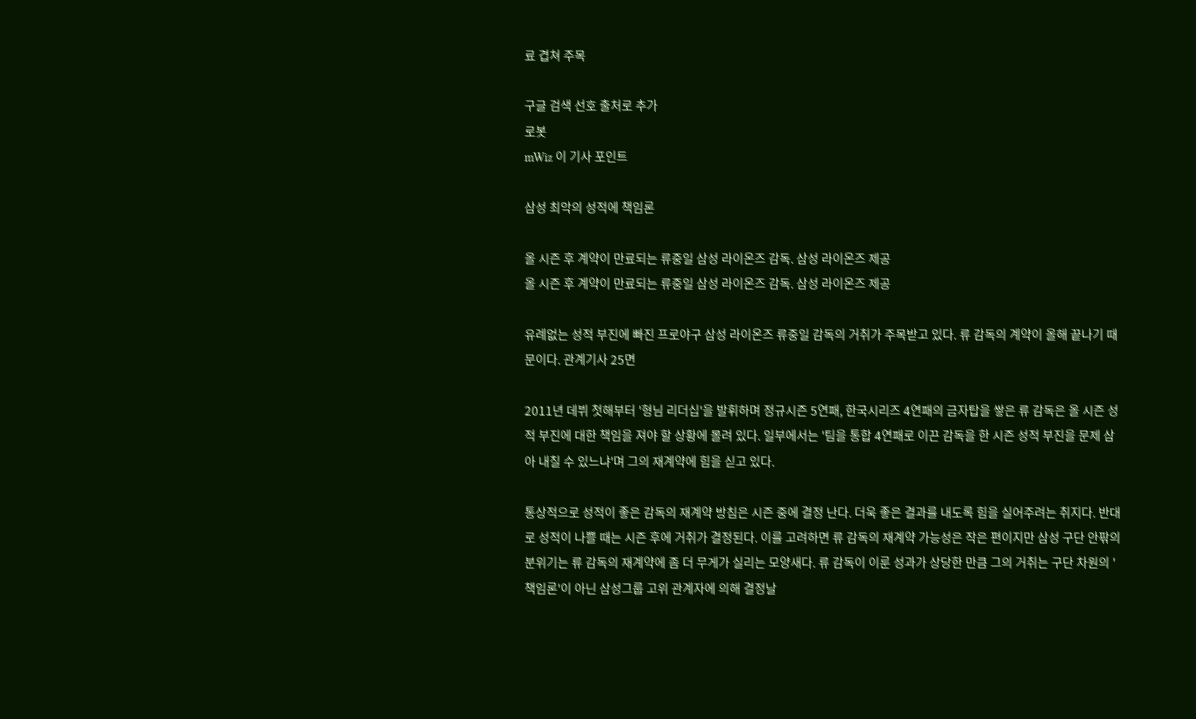료 겹쳐 주목

구글 검색 선호 출처로 추가
로봇
mWiz 이 기사 포인트

삼성 최악의 성적에 책임론

올 시즌 후 계약이 만료되는 류중일 삼성 라이온즈 감독. 삼성 라이온즈 제공
올 시즌 후 계약이 만료되는 류중일 삼성 라이온즈 감독. 삼성 라이온즈 제공

유례없는 성적 부진에 빠진 프로야구 삼성 라이온즈 류중일 감독의 거취가 주목받고 있다. 류 감독의 계약이 올해 끝나기 때문이다. 관계기사 25면

2011년 데뷔 첫해부터 '형님 리더십'을 발휘하며 정규시즌 5연패, 한국시리즈 4연패의 금자탑을 쌓은 류 감독은 올 시즌 성적 부진에 대한 책임을 져야 할 상황에 몰려 있다. 일부에서는 '팀을 통합 4연패로 이끈 감독을 한 시즌 성적 부진을 문제 삼아 내칠 수 있느냐'며 그의 재계약에 힘을 싣고 있다.

통상적으로 성적이 좋은 감독의 재계약 방침은 시즌 중에 결정 난다. 더욱 좋은 결과를 내도록 힘을 실어주려는 취지다. 반대로 성적이 나쁠 때는 시즌 후에 거취가 결정된다. 이를 고려하면 류 감독의 재계약 가능성은 작은 편이지만 삼성 구단 안팎의 분위기는 류 감독의 재계약에 좀 더 무게가 실리는 모양새다. 류 감독이 이룬 성과가 상당한 만큼 그의 거취는 구단 차원의 '책임론'이 아닌 삼성그룹 고위 관계자에 의해 결정날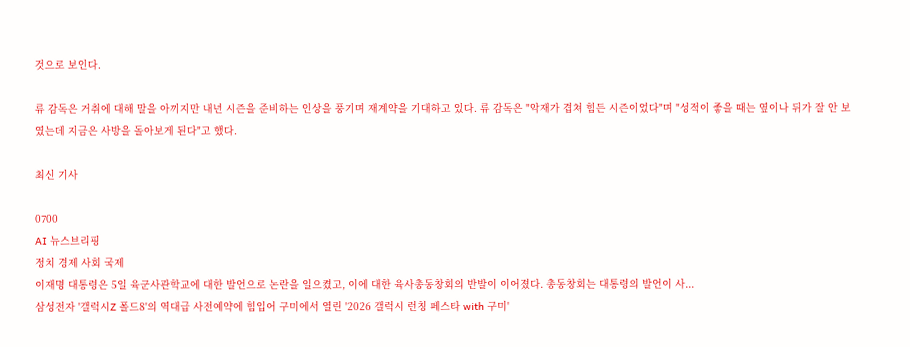것으로 보인다.

류 감독은 거취에 대해 말을 아끼지만 내년 시즌을 준비하는 인상을 풍기며 재계약을 기대하고 있다. 류 감독은 "악재가 겹쳐 힘든 시즌이었다"며 "성적이 좋을 때는 옆이나 뒤가 잘 안 보였는데 지금은 사방을 돌아보게 된다"고 했다.

최신 기사

0700
AI 뉴스브리핑
정치 경제 사회 국제
이재명 대통령은 5일 육군사관학교에 대한 발언으로 논란을 일으켰고, 이에 대한 육사총동창회의 반발이 이어졌다. 총동창회는 대통령의 발언이 사...
삼성전자 '갤럭시Z 폴드8'의 역대급 사전예약에 힘입어 구미에서 열린 '2026 갤럭시 런칭 페스타 with 구미'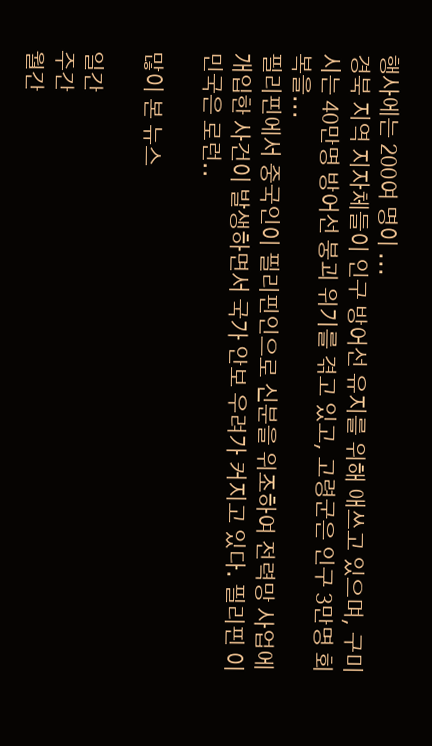행사에는 200여 명이 ...
경북 지역 지자체들이 인구 방어선 유지를 위해 애쓰고 있으며, 구미시는 40만명 방어선 붕괴 위기를 겪고 있고, 고령군은 인구 3만명 회복을...
필리핀에서 중국인이 필리핀인으로 신분을 위조하여 전력망 사업에 개입한 사건이 발생하면서 국가 안보 우려가 커지고 있다. 필리핀 이민국은 로런..

많이 본 뉴스

일간
주간
월간